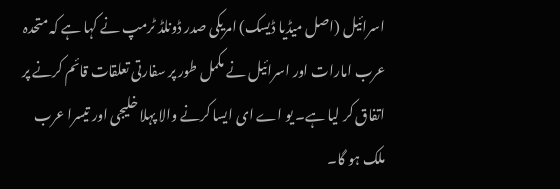اسرائیل (اصل میڈیا ڈیسک) امریکی صدر ڈونلڈ ٹرمپ نے کہا ہے کہ متحدہ عرب امارات اور اسرائیل نے مکمل طور پر سفارتی تعلقات قائم کرنے پر اتفاق کر لیا ہے۔ یو اے ای ایسا کرنے والا پہلا خلیجی اور تیسرا عرب ملک ہو گا۔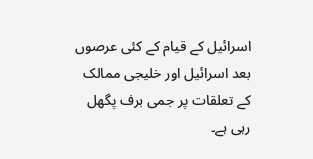اسرائیل کے قیام کے کئی عرصوں بعد اسرائیل اور خلیجی ممالک کے تعلقات پر جمی برف پگھل رہی ہے۔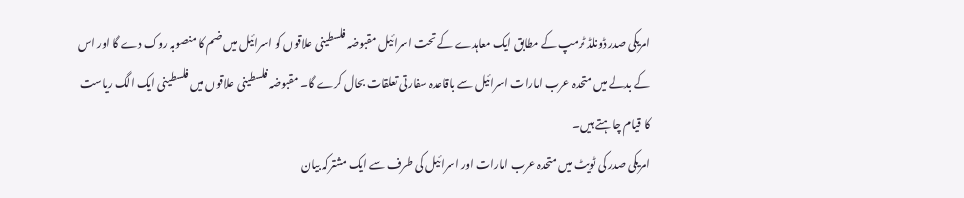امریکی صدر ڈونلڈ ٹرمپ کے مطابق ایک معاہدے کے تحت اسرائیل مقبوضہ فلسطینی علاقوں کو اسرائیل میں ضم کا منصوبہ روک دے گا اور اس کے بدلے میں متحدہ عرب امارات اسرائیل سے باقاعدہ سفارتی تعلقات بحال کرے گا۔ مقبوضہ فلسطینی علاقوں میں فلسطینی ایک الگ ریاست کا قیام چاہتے ہیں۔
امریکی صدر کی ٹویٹ میں متحدہ عرب امارات اور اسرائیل کی طرف سے ایک مشترکہ بیان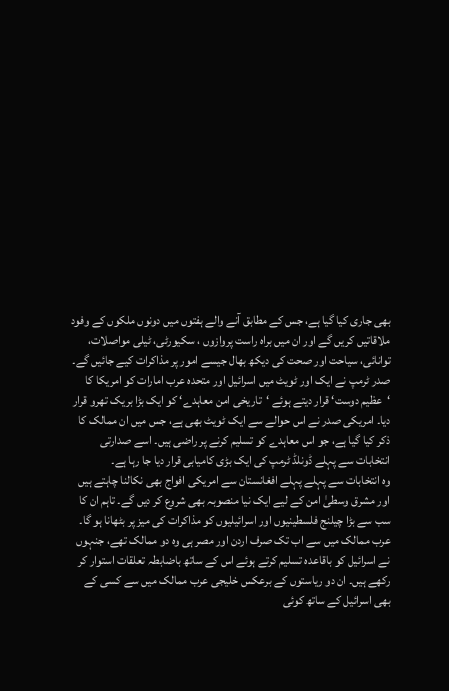بھی جاری کیا گیا ہے، جس کے مطابق آنے والے ہفتوں میں دونوں ملکوں کے وفود ملاقاتیں کریں گے اور ان میں براہ راست پروازوں ، سکیورٹی، ٹیلی مواصلات، توانائی، سیاحت اور صحت کی دیکھ بھال جیسے امور پر مذاکرات کیے جائیں گے۔
صدر ٹرمپ نے ایک اور ٹویٹ میں اسرائیل اور متحدہ عرب امارات کو امریکا کا ‘عظیم دوست‘ قرار دیتے ہوئے ‘تاریخی امن معاہدے‘ کو ایک بڑا بریک تھرو قرار دیا۔ امریکی صدر نے اس حوالے سے ایک ٹویٹ بھی ہے، جس میں ان ممالک کا ذکر کیا گیا ہے، جو اس معاہدے کو تسلیم کرنے پر راضی ہیں۔ اسے صدارتی انتخابات سے پہلے ڈونلڈ ٹرمپ کی ایک بڑی کامیابی قرار دیا جا رہا ہے۔
وہ انتخابات سے پہلے پہلے افغانستان سے امریکی افواج بھی نکالنا چاہتے ہیں اور مشرق وسطیٰ امن کے لیے ایک نیا منصوبہ بھی شروع کر دیں گے۔ تاہم ان کا سب سے بڑا چیلنج فلسطینیوں اور اسرائیلیوں کو مذاکرات کی میز پر بٹھانا ہو گا۔
عرب ممالک میں سے اب تک صرف اردن اور مصر ہی وہ دو ممالک تھے، جنہوں نے اسرائیل کو باقاعدہ تسلیم کرتے ہوئے اس کے ساتھ باضابطہ تعلقات استوار کر رکھے ہیں۔ ان دو ریاستوں کے برعکس خلیجی عرب ممالک میں سے کسی کے بھی اسرائیل کے ساتھ کوئی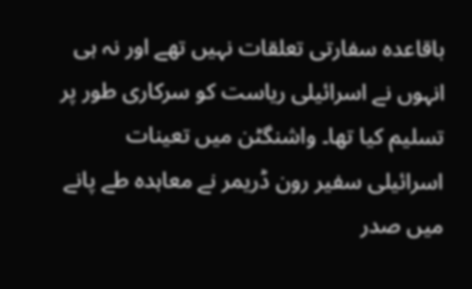باقاعدہ سفارتی تعلقات نہیں تھے اور نہ ہی انہوں نے اسرائیلی ریاست کو سرکاری طور پر تسلیم کیا تھا۔ واشنگٹن میں تعینات اسرائیلی سفیر رون ڈریمر نے معاہدہ طے پانے میں صدر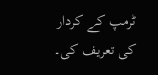ٹرمپ کے کردار کی تعریف کی۔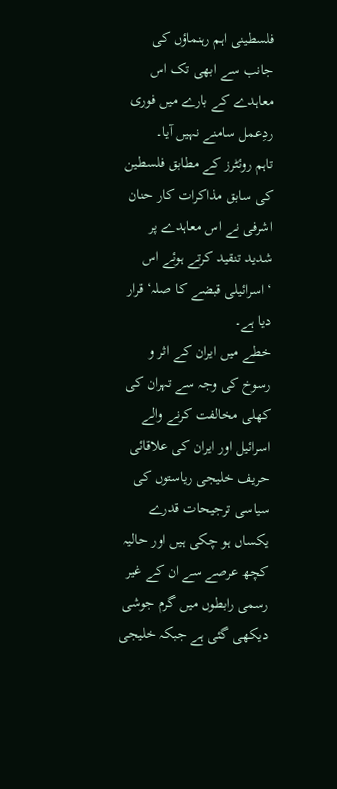فلسطینی اہم رہنماؤں کی جانب سے ابھی تک اس معاہدے کے بارے میں فوری ردِعمل سامنے نہیں آیا۔
تاہم روئٹرز کے مطابق فلسطین کی سابق مذاکرات کار حنان اشرفی نے اس معاہدے پر شدید تنقید کرتے ہوئے اس ‘اسرائیلی قبضے کا صلہ‘ قرار دیا ہے۔
خطے میں ایران کے اثر و رسوخ کی وجہ سے تہران کی کھلی مخالفت کرنے والے اسرائیل اور ایران کی علاقائی حریف خلیجی ریاستوں کی سیاسی ترجیحات قدرے یکساں ہو چکی ہیں اور حالیہ کچھ عرصے سے ان کے غیر رسمی رابطوں میں گرم جوشی دیکھی گئی ہے جبکہ خلیجی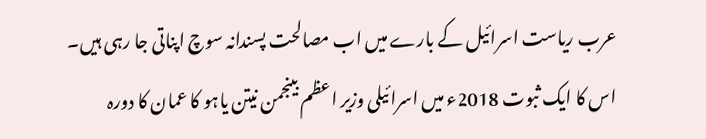عرب ریاست اسرائیل کے بارے میں اب مصالحت پسندانہ سوچ اپناتی جا رہی ہیں۔
اس کا ایک ثبوت 2018ء میں اسرائیلی وزیر اعظم بینجمن نیتن یاہو کا عمان کا دورہ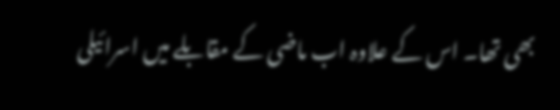بھی تھا۔ اس کے علاوہ اب ماضی کے مقابلے میں اسرائیلی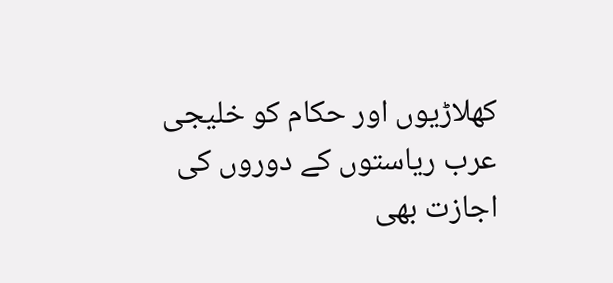کھلاڑیوں اور حکام کو خلیجی عرب ریاستوں کے دوروں کی اجازت بھی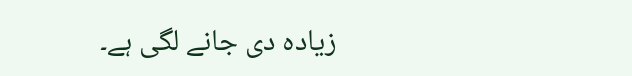زیادہ دی جانے لگی ہے۔